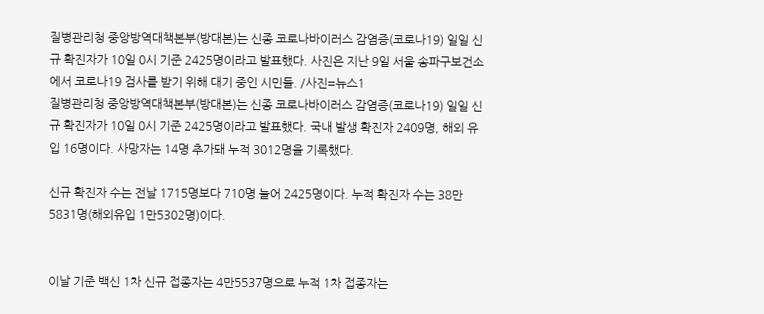질병관리청 중앙방역대책본부(방대본)는 신종 코로나바이러스 감염증(코로나19) 일일 신규 확진자가 10일 0시 기준 2425명이라고 발표했다. 사진은 지난 9일 서울 송파구보건소에서 코로나19 검사를 받기 위해 대기 중인 시민들. /사진=뉴스1
질병관리청 중앙방역대책본부(방대본)는 신종 코로나바이러스 감염증(코로나19) 일일 신규 확진자가 10일 0시 기준 2425명이라고 발표했다. 국내 발생 확진자 2409명, 해외 유입 16명이다. 사망자는 14명 추가돼 누적 3012명을 기록했다.

신규 확진자 수는 전날 1715명보다 710명 늘어 2425명이다. 누적 확진자 수는 38만5831명(해외유입 1만5302명)이다.


이날 기준 백신 1차 신규 접종자는 4만5537명으로 누적 1차 접종자는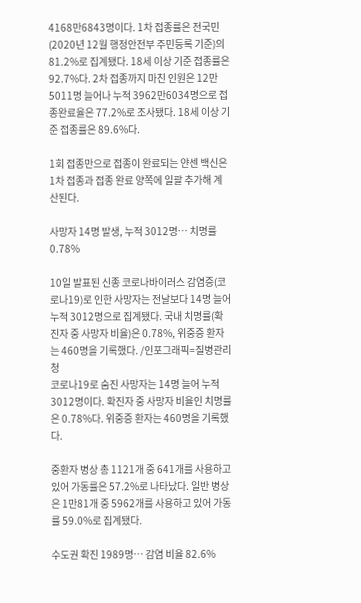4168만6843명이다. 1차 접종률은 전국민(2020년 12월 행정안전부 주민등록 기준)의 81.2%로 집계됐다. 18세 이상 기준 접종률은 92.7%다. 2차 접종까지 마친 인원은 12만5011명 늘어나 누적 3962만6034명으로 접종완료율은 77.2%로 조사됐다. 18세 이상 기준 접종률은 89.6%다.

1회 접종만으로 접종이 완료되는 얀센 백신은 1차 접종과 접종 완료 양쪽에 일괄 추가해 계산된다.

사망자 14명 발생, 누적 3012명… 치명률 0.78%

10일 발표된 신종 코로나바이러스 감염증(코로나19)로 인한 사망자는 전날보다 14명 늘어 누적 3012명으로 집계됐다. 국내 치명률(확진자 중 사망자 비율)은 0.78%, 위중증 환자는 460명을 기록했다. /인포그래픽=질병관리청
코로나19로 숨진 사망자는 14명 늘어 누적 3012명이다. 확진자 중 사망자 비율인 치명률은 0.78%다. 위중증 환자는 460명을 기록했다.

중환자 병상 총 1121개 중 641개를 사용하고 있어 가동률은 57.2%로 나타났다. 일반 병상은 1만81개 중 5962개를 사용하고 있어 가동률 59.0%로 집계됐다.

수도권 확진 1989명… 감염 비율 82.6%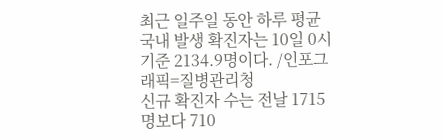최근 일주일 동안 하루 평균 국내 발생 확진자는 10일 0시 기준 2134.9명이다. /인포그래픽=질병관리청
신규 확진자 수는 전날 1715명보다 710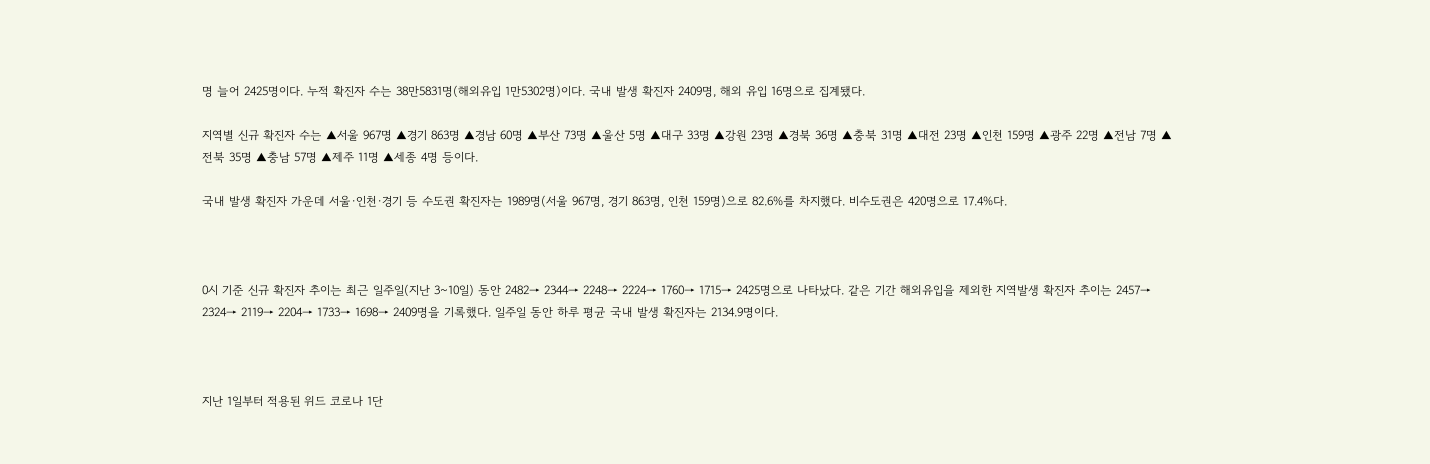명 늘어 2425명이다. 누적 확진자 수는 38만5831명(해외유입 1만5302명)이다. 국내 발생 확진자 2409명, 해외 유입 16명으로 집계됐다.

지역별 신규 확진자 수는 ▲서울 967명 ▲경기 863명 ▲경남 60명 ▲부산 73명 ▲울산 5명 ▲대구 33명 ▲강원 23명 ▲경북 36명 ▲충북 31명 ▲대전 23명 ▲인천 159명 ▲광주 22명 ▲전남 7명 ▲전북 35명 ▲충남 57명 ▲제주 11명 ▲세종 4명 등이다.

국내 발생 확진자 가운데 서울·인천·경기 등 수도권 확진자는 1989명(서울 967명, 경기 863명, 인천 159명)으로 82.6%를 차지했다. 비수도권은 420명으로 17.4%다.



0시 기준 신규 확진자 추이는 최근 일주일(지난 3~10일) 동안 2482→ 2344→ 2248→ 2224→ 1760→ 1715→ 2425명으로 나타났다. 같은 기간 해외유입을 제외한 지역발생 확진자 추이는 2457→ 2324→ 2119→ 2204→ 1733→ 1698→ 2409명을 기록했다. 일주일 동안 하루 평균 국내 발생 확진자는 2134.9명이다.



지난 1일부터 적용된 위드 코로나 1단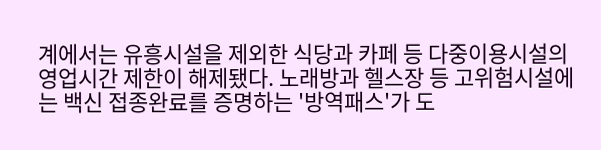계에서는 유흥시설을 제외한 식당과 카페 등 다중이용시설의 영업시간 제한이 해제됐다. 노래방과 헬스장 등 고위험시설에는 백신 접종완료를 증명하는 '방역패스'가 도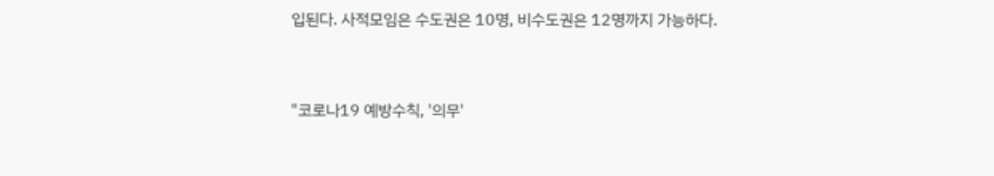입된다. 사적모임은 수도권은 10명, 비수도권은 12명까지 가능하다.


"코로나19 예방수칙, '의무'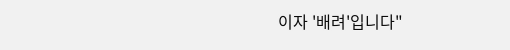이자 '배려'입니다"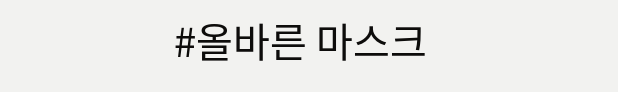#올바른 마스크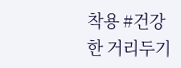착용 #건강한 거리두기